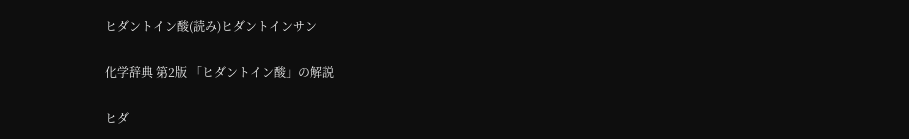ヒダントイン酸(読み)ヒダントインサン

化学辞典 第2版 「ヒダントイン酸」の解説

ヒダ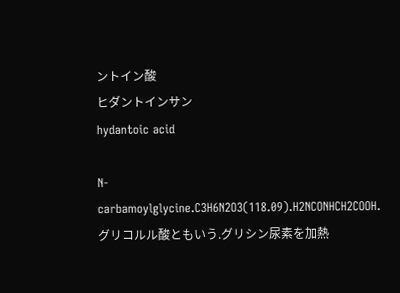ントイン酸
ヒダントインサン
hydantoic acid

N-carbamoylglycine.C3H6N2O3(118.09).H2NCONHCH2COOH.グリコルル酸ともいう.グリシン尿素を加熱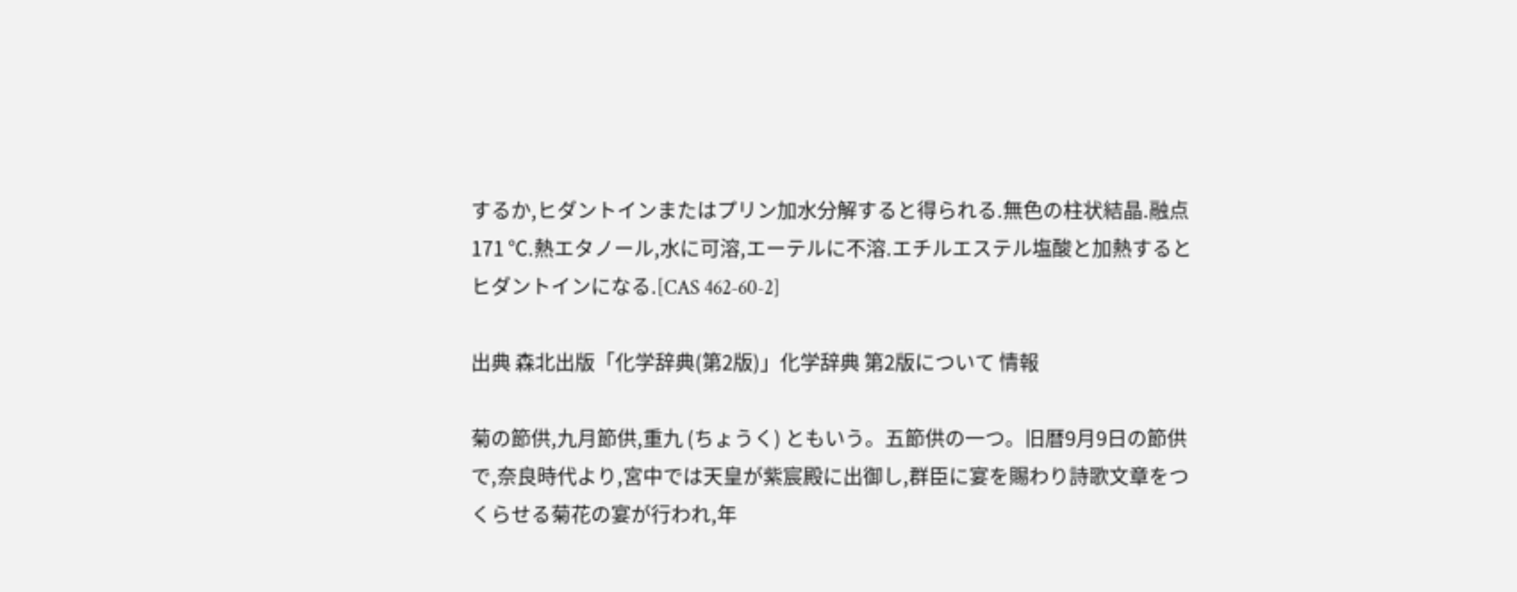するか,ヒダントインまたはプリン加水分解すると得られる.無色の柱状結晶.融点171 ℃.熱エタノール,水に可溶,エーテルに不溶.エチルエステル塩酸と加熱するとヒダントインになる.[CAS 462-60-2]

出典 森北出版「化学辞典(第2版)」化学辞典 第2版について 情報

菊の節供,九月節供,重九 (ちょうく) ともいう。五節供の一つ。旧暦9月9日の節供で,奈良時代より,宮中では天皇が紫宸殿に出御し,群臣に宴を賜わり詩歌文章をつくらせる菊花の宴が行われ,年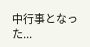中行事となった...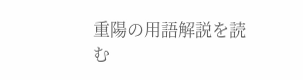重陽の用語解説を読む